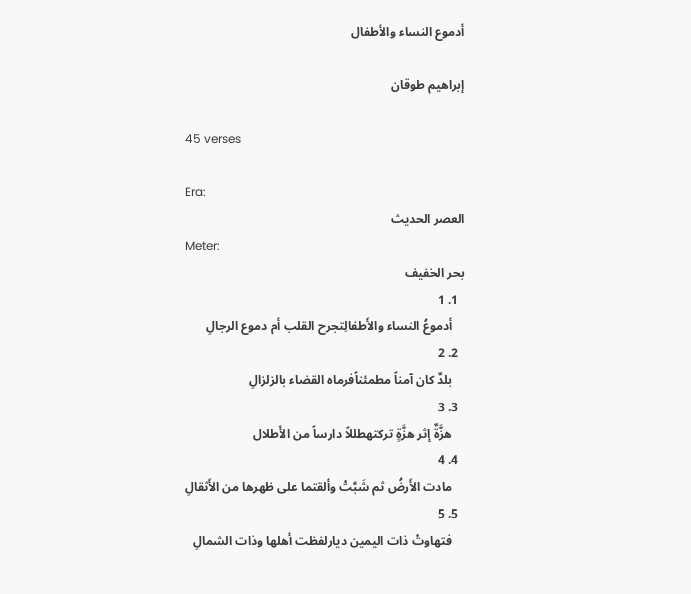أدموع النساء والأطفال

إبراهيم طوقان

45 verses

Era:
العصر الحديث
Meter:
بحر الخفيف
  1. 1
    أدموعُ النساء والأَطفالِتجرح القلب أم دموع الرجالِ
  2. 2
    بلدٌ كان آمناً مطمئناًفرماه القضاء بالزلزالِ
  3. 3
    هزَّةٌ إثر هزَّةٍ تركتهطللاً دارساً من الأَطلال
  4. 4
    مادت الأَرضُ ثم شَبَّتْ وألقتما على ظهرها من الأَثقالِ
  5. 5
    فتهاوتْ ذات اليمين ديارلفظت أهلها وذات الشمالِ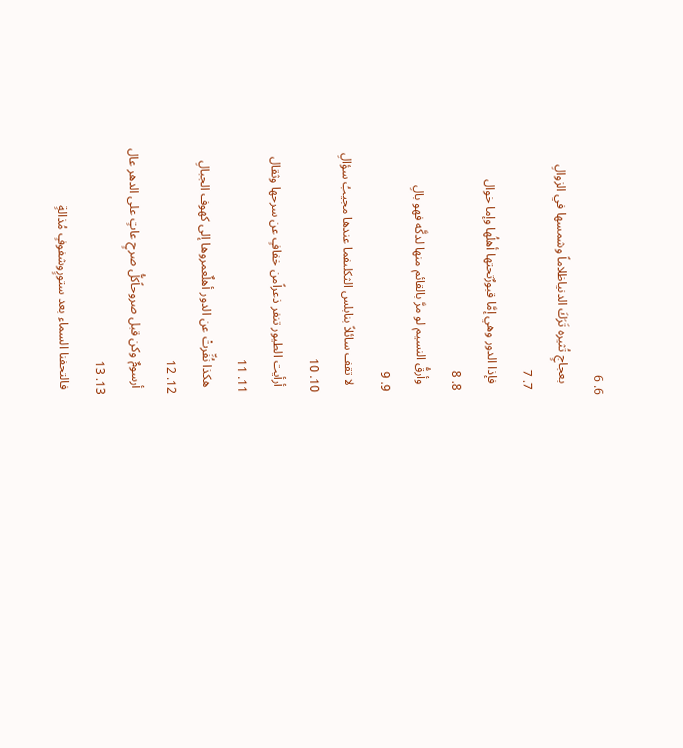6. 6
    بعجاجٍ تُثيره تَرَكَ الدنياظلاماً وشمسها في الزوالِ
  7. 7
    فإذا الدور وهي إمَّا قبورٌتحتها أهلُها وإما خوال
  8. 8
    وأرقُّ النسيم لو مرَّ بالقائم منها لدكَّه فهو بالِ
  9. 9
    لا تقف سائلاً بنابلس الثكلىفما عندها مجيبُ سؤالِ
  10. 10
    أرأيت الطيور تنفر ذعراًمن خفافٍ عن سرحها وثقال
  11. 11
    هكذا نُفِّرتْ عن الدور أهلٌعمروها إلى كهوف الجبالِ
  12. 12
    أرسومٌ وكن قبل صروحاًكلُّ صرحٍ عاتٍ على الدهر عال
  13. 13
    فالتحفنا السماء بعد ستورٍوشفوفٍ مُذالةٍ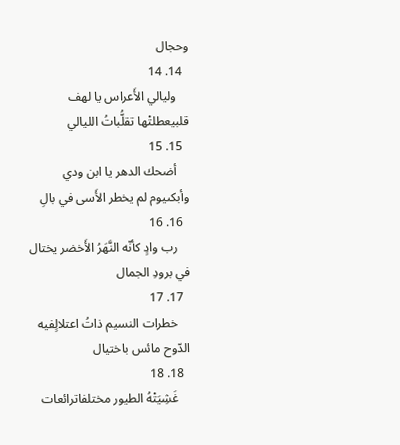وحجال
  14. 14
    وليالي الأَعراس يا لهف قلبيعطلتْها تقلُّباتُ الليالي
  15. 15
    أضحك الدهر يا ابن ودي وأبكىيوم لم يخطر الأَسى في بالِ
  16. 16
    رب وادٍ كأنّه النَّهَرُ الأَخضر يختال في برودِ الجمال
  17. 17
    خطرات النسيم ذاتُ اعتلالٍفيه الدّوح مائس باختيال
  18. 18
    غَشِيَتْهُ الطيور مختلفاترائعات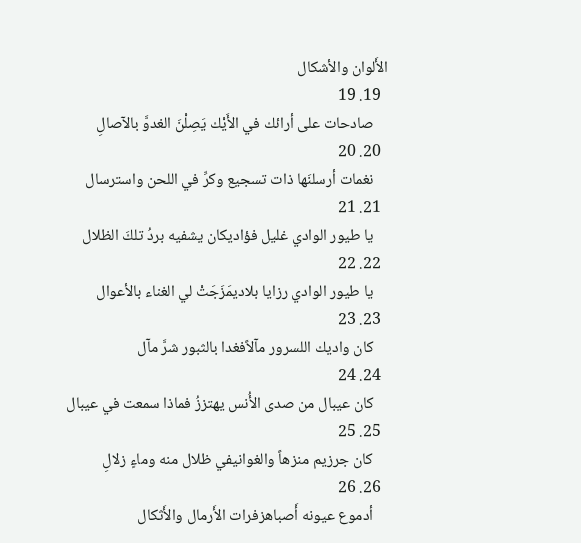الأَلوان والأشكال
  19. 19
    صادحات على أرائك في الأَيْك يَصِلْنَ الغدوَّ بالآصالِ
  20. 20
    نغمات أرسلنَها ذات تسجيع وكرِّ في اللحن واسترسال
  21. 21
    يا طيور الوادي غليل فؤاديكان يشفيه بردُ تلكَ الظلال
  22. 22
    يا طيور الوادي رزايا بلاديمَزَجَتْ لي الغناء بالأعوال
  23. 23
    كان واديك اللسرور مآلاًفغدا بالثبور شرَّ مآل
  24. 24
    كان عيبال من صدى الأُنس يهتززُ فماذا سمعت في عيبال
  25. 25
    كان جرزيم منزهاً والغوانيفي ظلال منه وماءٍ زلالِ
  26. 26
    أدموع عيونه أَصباهزفرات الأَرمال والأَثكال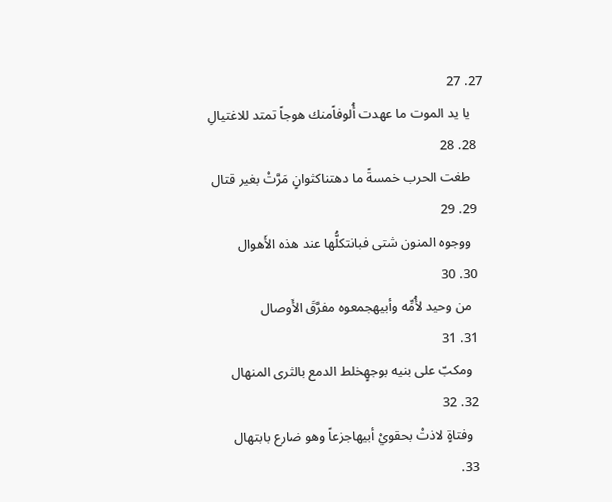27. 27
    يا يد الموت ما عهدت أُلوفاًمنك هوجاً تمتد للاغتيالِ
  28. 28
    طغت الحرب خمسةً ما دهتناكثوانٍ مَرَّتْ بغير قتال
  29. 29
    ووجوه المنون شتى فبانتكلُّها عند هذه الأَهوال
  30. 30
    من وحيد لأُمِّه وأبيهجمعوه مفرَّقَ الأَوصال
  31. 31
    ومكبّ على بنيه بوجهٍخلط الدمع بالثرى المنهال
  32. 32
    وفتاةٍ لاذتْ بحقويْ أبيهاجزعاً وهو ضارع بابتهال
  33.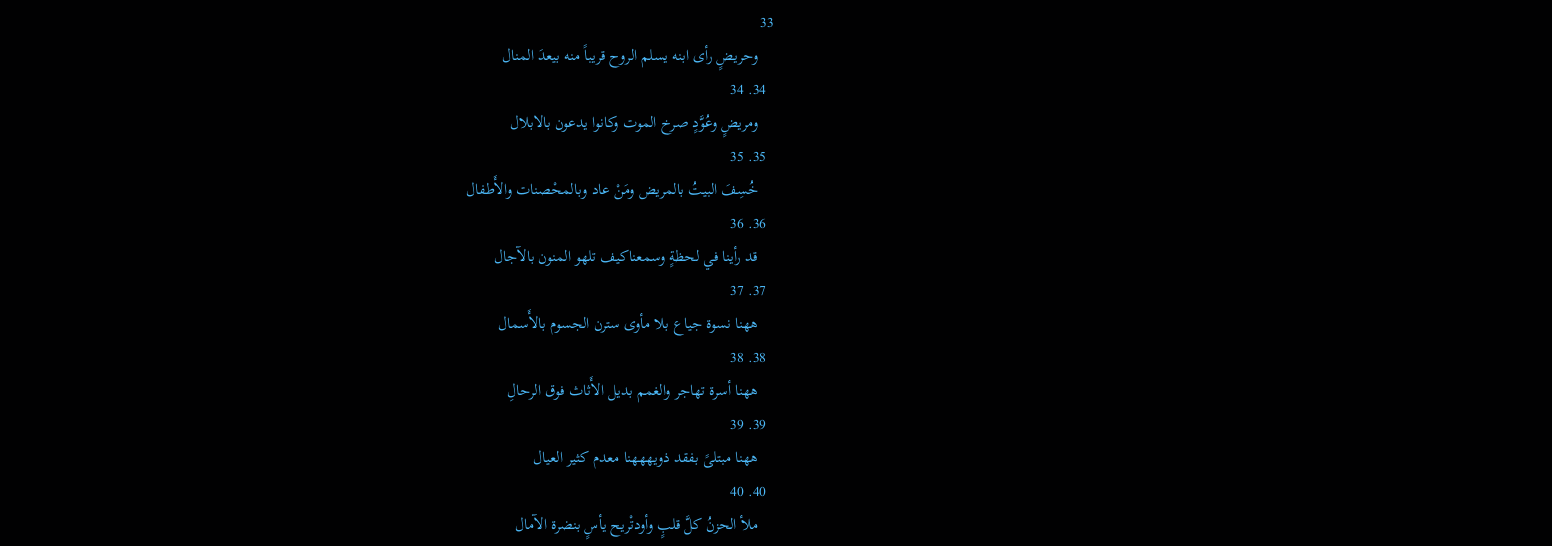33
    وحريضٍ رأى ابنه يسلم الروح قريباً منه بيعدَ المنال
  34. 34
    ومريضٍ وعُوَّدٍ صرخ الموت وكانوا يدعون بالابلال
  35. 35
    خُسِفَ البيتُ بالمريض ومَنْ عاد وبالمحْصنات والأَطفال
  36. 36
    قد رأينا في لحظةٍ وسمعناكيف تلهو المنون بالآجال
  37. 37
    ههنا نسوة جياع بلا مأوى سترن الجسوم بالأَسمال
  38. 38
    ههنا أسرة تهاجر والغمم بديل الأَثاث فوق الرحالِ
  39. 39
    ههنا مبتلىً بفقد ذويهههنا معدم كثير العيال
  40. 40
    ملأ الحزنُ كلَّ قلبٍ وأودتْريح يأسٍ بنضرة الآمال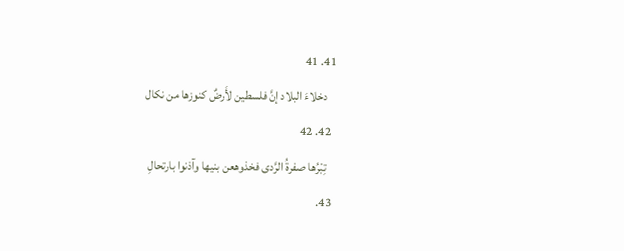41. 41
    دخلاءَ البلاد إنَّ فلسطين لأَرضٌ كنوزها من نكال
  42. 42
    تِبْرُها صفرةُ الرَّدى فخذوهعن بنيها وآذنوا بارتحالِ
  43.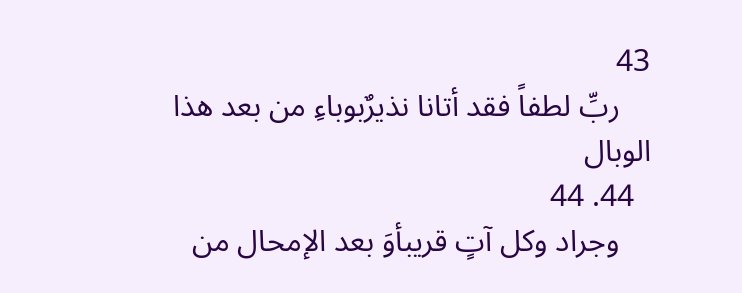43
    ربِّ لطفاً فقد أتانا نذيرٌبوباءِ من بعد هذا الوبال
  44. 44
    وجراد وكل آتٍ قريبأوَ بعد الإمحال من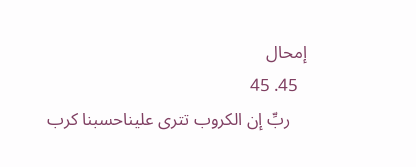إمحال
  45. 45
    ربِّ إن الكروب تترى عليناحسبنا كرب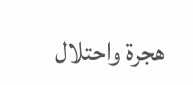هجرة واحتلال